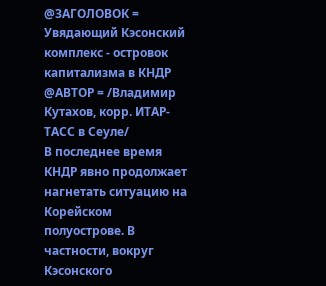@ЗАГОЛОВОК = Увядающий Кэсонский комплекс - островок капитализма в КНДР
@АВТОР = /Владимир Кутахов, корр. ИТАР-ТАСС в Сеуле/
В последнее время КНДР явно продолжает нагнетать ситуацию на Корейском полуострове. В частности, вокруг Кэсонского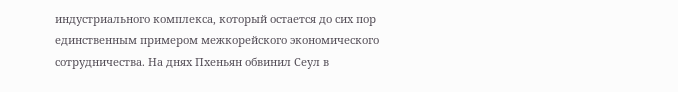индустриального комплекса, который остается до сих пор единственным примером межкорейского экономического сотрудничества. На днях Пхеньян обвинил Сеул в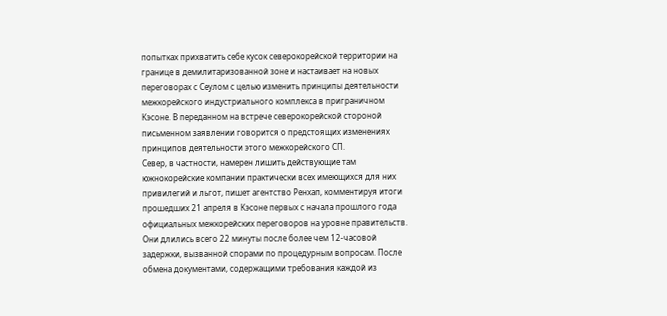попытках прихватить себе кусок северокорейской территории на границе в демилитаризованной зоне и настаивает на новых переговорах с Сеулом с целью изменить принципы деятельности межкорейского индустриального комплекса в приграничном Кэсоне. В переданном на встрече северокорейской стороной письменном заявлении говорится о предстоящих изменениях принципов деятельности этого межкорейского СП.
Север, в частности, намерен лишить действующие там южнокорейские компании практически всех имеющихся для них привилегий и льгот, пишет агентство Ренхап, комментируя итоги прошедших 21 апреля в Кэсоне первых с начала прошлого года официальных межкорейских переговоров на уровне правительств.
Они длились всего 22 минуты после более чем 12-часовой задержки, вызванной спорами по процедурным вопросам. После обмена документами, содержащими требования каждой из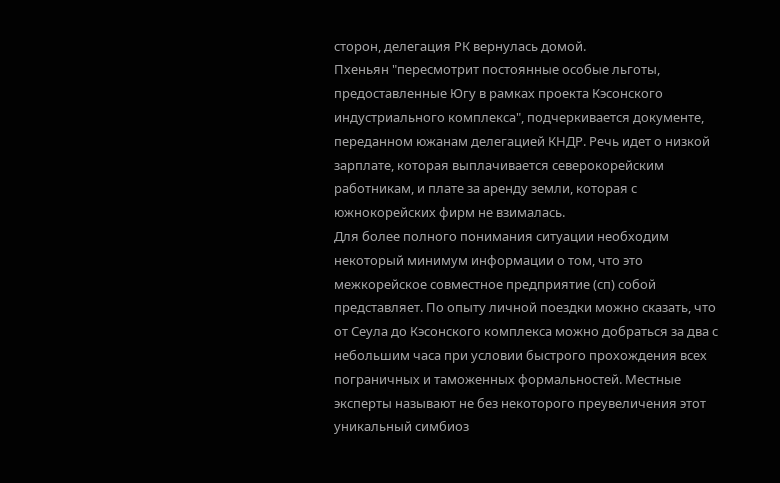сторон, делегация РК вернулась домой.
Пхеньян "пересмотрит постоянные особые льготы, предоставленные Югу в рамках проекта Кэсонского индустриального комплекса", подчеркивается документе, переданном южанам делегацией КНДР. Речь идет о низкой зарплате, которая выплачивается северокорейским работникам, и плате за аренду земли, которая с южнокорейских фирм не взималась.
Для более полного понимания ситуации необходим некоторый минимум информации о том, что это межкорейское совместное предприятие (сп) собой представляет. По опыту личной поездки можно сказать, что от Сеула до Кэсонского комплекса можно добраться за два с небольшим часа при условии быстрого прохождения всех пограничных и таможенных формальностей. Местные эксперты называют не без некоторого преувеличения этот уникальный симбиоз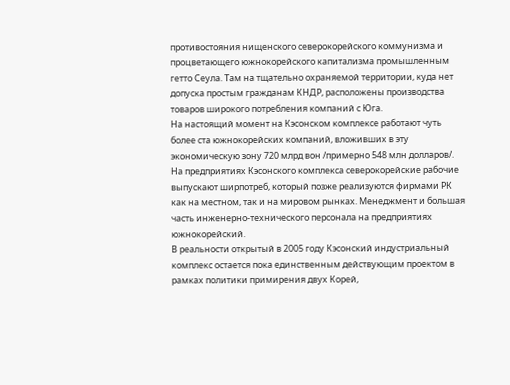противостояния нищенского северокорейского коммунизма и процветающего южнокорейского капитализма промышленным гетто Сеула. Там на тщательно охраняемой территории, куда нет допуска простым гражданам КНДР, расположены производства товаров широкого потребления компаний с Юга.
На настоящий момент на Кэсонском комплексе работают чуть более ста южнокорейских компаний, вложивших в эту экономическую зону 720 млрд вон /примерно 548 млн долларов/. На предприятиях Кэсонского комплекса северокорейские рабочие выпускают ширпотреб, который позже реализуются фирмами РК как на местном, так и на мировом рынках. Менеджмент и большая часть инженерно-технического персонала на предприятиях южнокорейский.
В реальности открытый в 2005 году Кэсонский индустриальный комплекс остается пока единственным действующим проектом в рамках политики примирения двух Корей,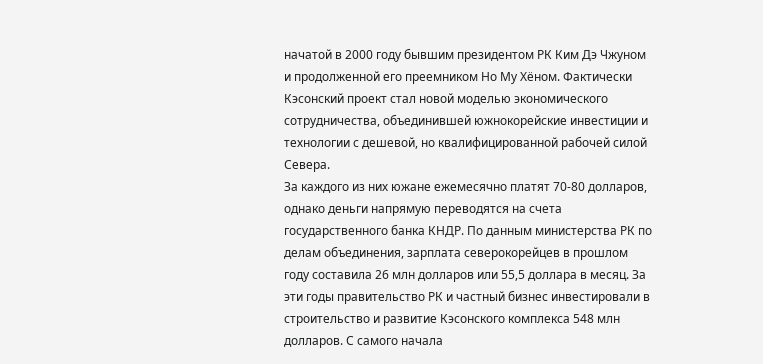начатой в 2000 году бывшим президентом РК Ким Дэ Чжуном и продолженной его преемником Но Му Хёном. Фактически Кэсонский проект стал новой моделью экономического сотрудничества, объединившей южнокорейские инвестиции и технологии с дешевой, но квалифицированной рабочей силой Севера.
За каждого из них южане ежемесячно платят 70-80 долларов, однако деньги напрямую переводятся на счета государственного банка КНДР. По данным министерства РК по делам объединения, зарплата северокорейцев в прошлом году составила 26 млн долларов или 55,5 доллара в месяц. За эти годы правительство РК и частный бизнес инвестировали в строительство и развитие Кэсонского комплекса 548 млн долларов. С самого начала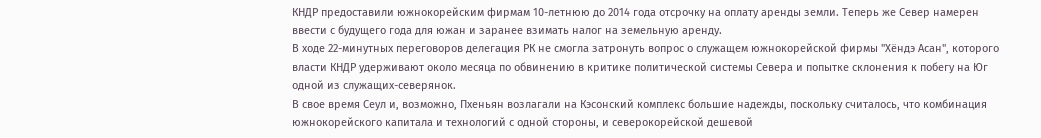КНДР предоставили южнокорейским фирмам 10-летнюю до 2014 года отсрочку на оплату аренды земли. Теперь же Север намерен ввести с будущего года для южан и заранее взимать налог на земельную аренду.
В ходе 22-минутных переговоров делегация РК не смогла затронуть вопрос о служащем южнокорейской фирмы "Хёндэ Асан", которого власти КНДР удерживают около месяца по обвинению в критике политической системы Севера и попытке склонения к побегу на Юг одной из служащих-северянок.
В свое время Сеул и, возможно, Пхеньян возлагали на Кэсонский комплекс большие надежды, поскольку считалось, что комбинация южнокорейского капитала и технологий с одной стороны, и северокорейской дешевой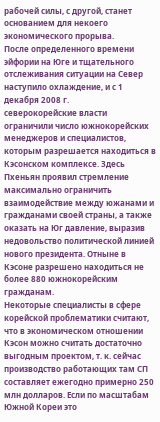рабочей силы, с другой, станет основанием для некоего экономического прорыва.
После определенного времени эйфории на Юге и тщательного отслеживания ситуации на Север наступило охлаждение, и с 1 декабря 2008 г.
северокорейские власти ограничили число южнокорейских менеджеров и специалистов, которым разрешается находиться в Кэсонском комплексе. Здесь Пхеньян проявил стремление максимально ограничить взаимодействие между южанами и гражданами своей страны, а также оказать на Юг давление, выразив недовольство политической линией нового президента. Отныне в Кэсоне разрешено находиться не более 880 южнокорейским гражданам.
Некоторые специалисты в сфере корейской проблематики считают, что в экономическом отношении Кэсон можно считать достаточно выгодным проектом, т. к. сейчас производство работающих там СП составляет ежегодно примерно 250 млн долларов. Если по масштабам Южной Кореи это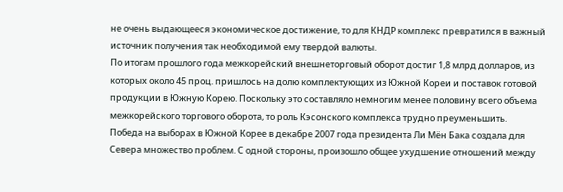не очень выдающееся экономическое достижение, то для КНДР комплекс превратился в важный источник получения так необходимой ему твердой валюты.
По итогам прошлого года межкорейский внешнеторговый оборот достиг 1,8 млрд долларов, из которых около 45 проц. пришлось на долю комплектующих из Южной Кореи и поставок готовой продукции в Южную Корею. Поскольку это составляло немногим менее половину всего объема межкорейского торгового оборота, то роль Кэсонского комплекса трудно преуменьшить.
Победа на выборах в Южной Корее в декабре 2007 года президента Ли Мён Бака создала для Севера множество проблем. С одной стороны, произошло общее ухудшение отношений между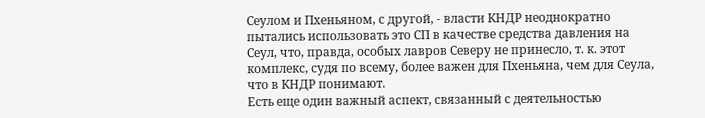Сеулом и Пхеньяном, с другой, - власти КНДР неоднократно пытались использовать это СП в качестве средства давления на Сеул, что, правда, особых лавров Северу не принесло, т. к. этот комплекс, судя по всему, более важен для Пхеньяна, чем для Сеула, что в КНДР понимают.
Есть еще один важный аспект, связанный с деятельностью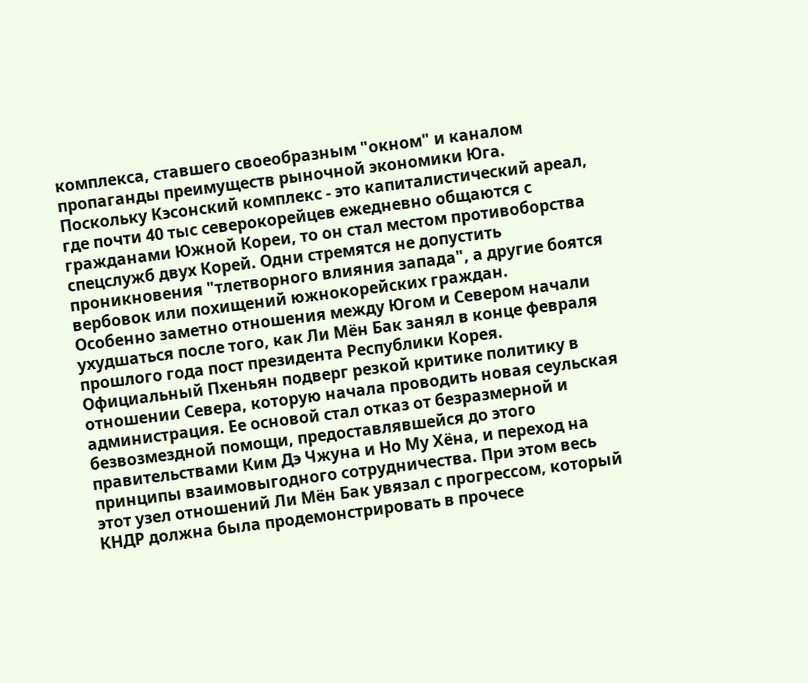комплекса, ставшего своеобразным "окном" и каналом пропаганды преимуществ рыночной экономики Юга.
Поскольку Кэсонский комплекс - это капиталистический ареал, где почти 40 тыс северокорейцев ежедневно общаются с гражданами Южной Кореи, то он стал местом противоборства спецслужб двух Корей. Одни стремятся не допустить проникновения "тлетворного влияния запада", а другие боятся вербовок или похищений южнокорейских граждан.
Особенно заметно отношения между Югом и Севером начали ухудшаться после того, как Ли Мён Бак занял в конце февраля прошлого года пост президента Республики Корея. Официальный Пхеньян подверг резкой критике политику в отношении Севера, которую начала проводить новая сеульская администрация. Ее основой стал отказ от безразмерной и безвозмездной помощи, предоставлявшейся до этого правительствами Ким Дэ Чжуна и Но Му Хёна, и переход на принципы взаимовыгодного сотрудничества. При этом весь этот узел отношений Ли Мён Бак увязал с прогрессом, который КНДР должна была продемонстрировать в прочесе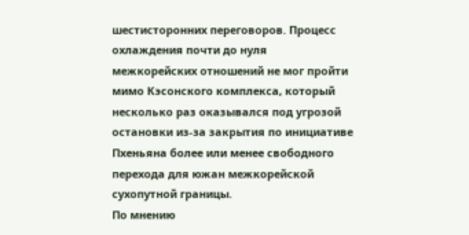шестисторонних переговоров. Процесс охлаждения почти до нуля межкорейских отношений не мог пройти мимо Кэсонского комплекса, который несколько раз оказывался под угрозой остановки из-за закрытия по инициативе Пхеньяна более или менее свободного перехода для южан межкорейской сухопутной границы.
По мнению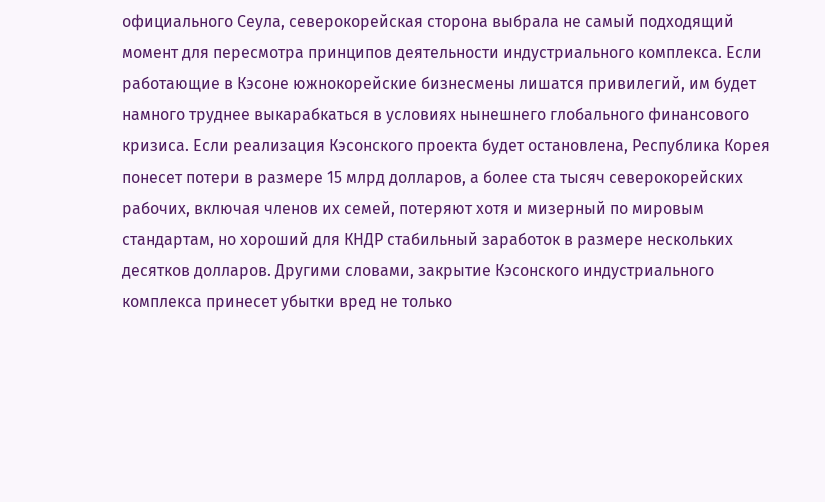официального Сеула, северокорейская сторона выбрала не самый подходящий момент для пересмотра принципов деятельности индустриального комплекса. Если работающие в Кэсоне южнокорейские бизнесмены лишатся привилегий, им будет намного труднее выкарабкаться в условиях нынешнего глобального финансового кризиса. Если реализация Кэсонского проекта будет остановлена, Республика Корея понесет потери в размере 15 млрд долларов, а более ста тысяч северокорейских рабочих, включая членов их семей, потеряют хотя и мизерный по мировым стандартам, но хороший для КНДР стабильный заработок в размере нескольких десятков долларов. Другими словами, закрытие Кэсонского индустриального комплекса принесет убытки вред не только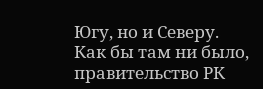Югу, но и Северу.
Как бы там ни было, правительство РК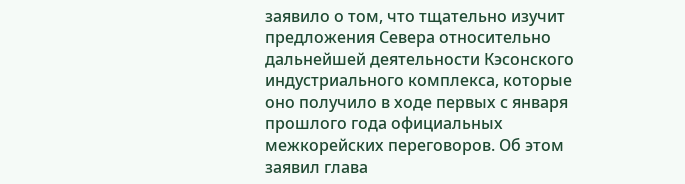заявило о том, что тщательно изучит предложения Севера относительно дальнейшей деятельности Кэсонского индустриального комплекса, которые оно получило в ходе первых с января прошлого года официальных межкорейских переговоров. Об этом заявил глава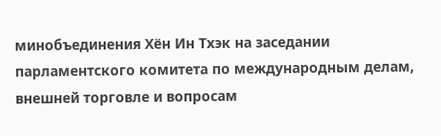минобъединения Хён Ин Тхэк на заседании парламентского комитета по международным делам, внешней торговле и вопросам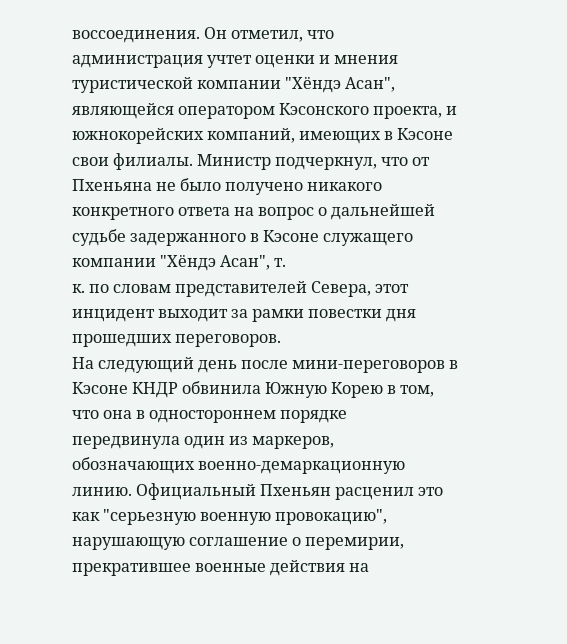воссоединения. Он отметил, что администрация учтет оценки и мнения туристической компании "Хёндэ Асан", являющейся оператором Кэсонского проекта, и южнокорейских компаний, имеющих в Кэсоне свои филиалы. Министр подчеркнул, что от Пхеньяна не было получено никакого конкретного ответа на вопрос о дальнейшей судьбе задержанного в Кэсоне служащего компании "Хёндэ Асан", т.
к. по словам представителей Севера, этот инцидент выходит за рамки повестки дня прошедших переговоров.
На следующий день после мини-переговоров в Кэсоне КНДР обвинила Южную Корею в том, что она в одностороннем порядке передвинула один из маркеров, обозначающих военно-демаркационную линию. Официальный Пхеньян расценил это как "серьезную военную провокацию", нарушающую соглашение о перемирии, прекратившее военные действия на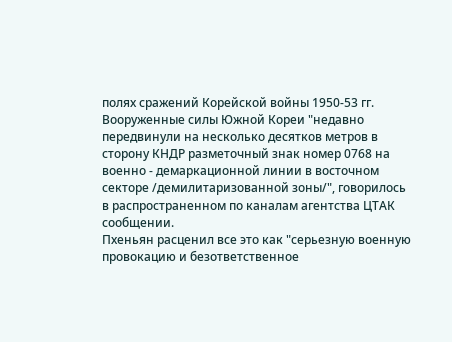полях сражений Корейской войны 1950-53 гг.
Вооруженные силы Южной Кореи "недавно передвинули на несколько десятков метров в сторону КНДР разметочный знак номер 0768 на военно - демаркационной линии в восточном секторе /демилитаризованной зоны/", говорилось в распространенном по каналам агентства ЦТАК сообщении.
Пхеньян расценил все это как "серьезную военную провокацию и безответственное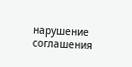нарушение соглашения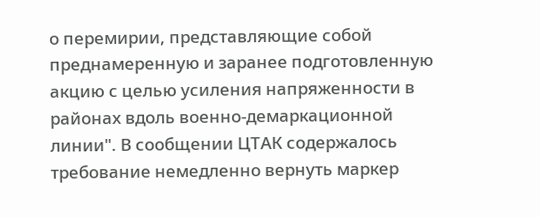о перемирии, представляющие собой преднамеренную и заранее подготовленную акцию с целью усиления напряженности в районах вдоль военно-демаркационной линии". В сообщении ЦТАК содержалось требование немедленно вернуть маркер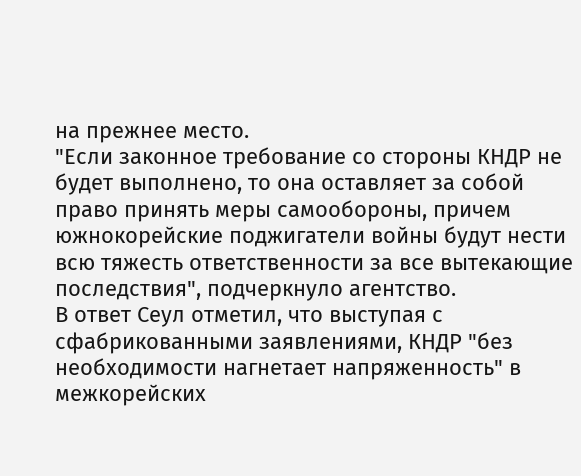на прежнее место.
"Если законное требование со стороны КНДР не будет выполнено, то она оставляет за собой право принять меры самообороны, причем южнокорейские поджигатели войны будут нести всю тяжесть ответственности за все вытекающие последствия", подчеркнуло агентство.
В ответ Сеул отметил, что выступая с сфабрикованными заявлениями, КНДР "без необходимости нагнетает напряженность" в межкорейских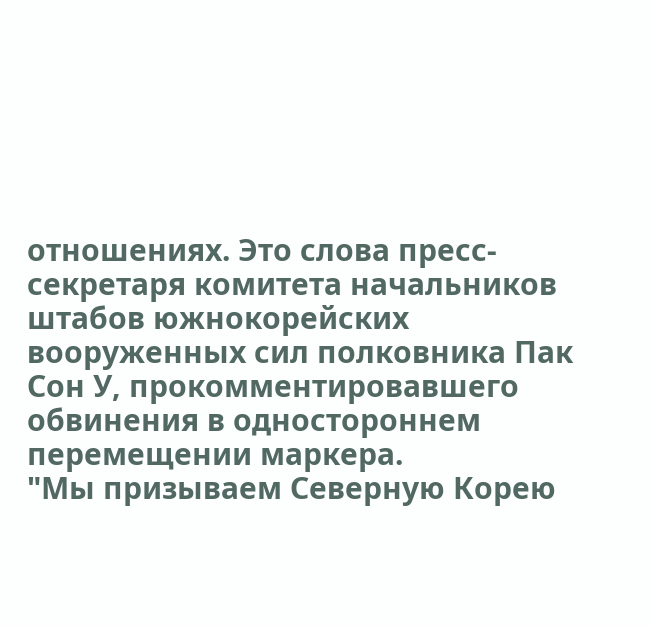отношениях. Это слова пресс-секретаря комитета начальников штабов южнокорейских вооруженных сил полковника Пак Сон У, прокомментировавшего обвинения в одностороннем перемещении маркера.
"Мы призываем Северную Корею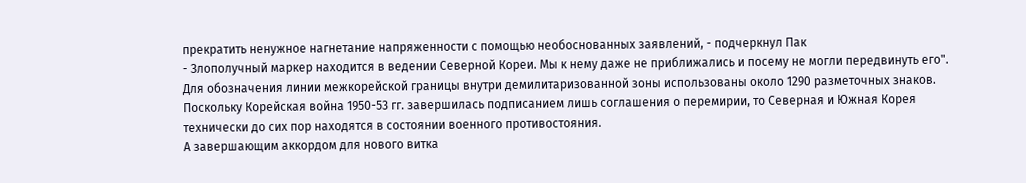прекратить ненужное нагнетание напряженности с помощью необоснованных заявлений, - подчеркнул Пак
- Злополучный маркер находится в ведении Северной Кореи. Мы к нему даже не приближались и посему не могли передвинуть его".
Для обозначения линии межкорейской границы внутри демилитаризованной зоны использованы около 1290 разметочных знаков.
Поскольку Корейская война 1950-53 гг. завершилась подписанием лишь соглашения о перемирии, то Северная и Южная Корея технически до сих пор находятся в состоянии военного противостояния.
А завершающим аккордом для нового витка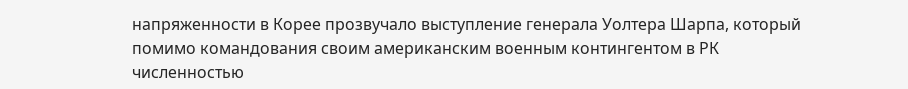напряженности в Корее прозвучало выступление генерала Уолтера Шарпа, который помимо командования своим американским военным контингентом в РК численностью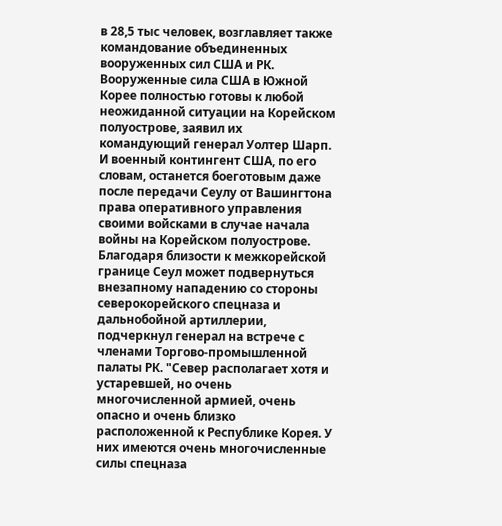в 28,5 тыс человек, возглавляет также командование объединенных вооруженных сил США и РК. Вооруженные сила США в Южной Корее полностью готовы к любой неожиданной ситуации на Корейском полуострове, заявил их командующий генерал Уолтер Шарп. И военный контингент США, по его словам, останется боеготовым даже после передачи Сеулу от Вашингтона права оперативного управления своими войсками в случае начала войны на Корейском полуострове.
Благодаря близости к межкорейской границе Сеул может подвернуться внезапному нападению со стороны северокорейского спецназа и дальнобойной артиллерии, подчеркнул генерал на встрече с членами Торгово-промышленной палаты РК. "Север располагает хотя и устаревшей, но очень многочисленной армией, очень опасно и очень близко расположенной к Республике Корея. У них имеются очень многочисленные силы спецназа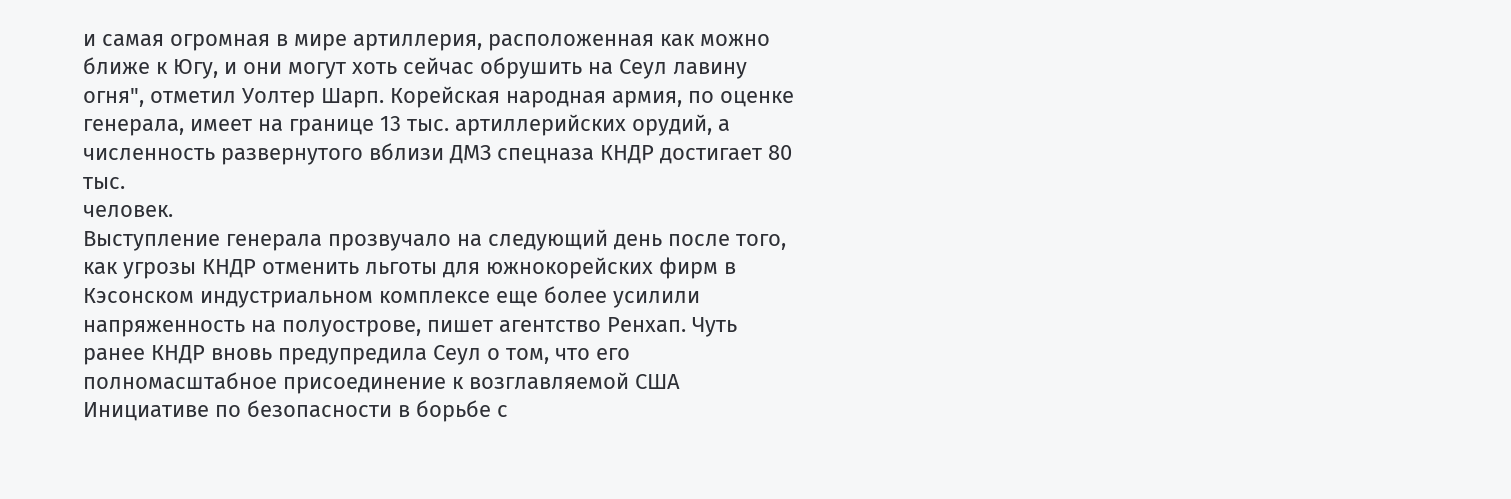и самая огромная в мире артиллерия, расположенная как можно ближе к Югу, и они могут хоть сейчас обрушить на Сеул лавину огня", отметил Уолтер Шарп. Корейская народная армия, по оценке генерала, имеет на границе 13 тыс. артиллерийских орудий, а численность развернутого вблизи ДМЗ спецназа КНДР достигает 80 тыс.
человек.
Выступление генерала прозвучало на следующий день после того, как угрозы КНДР отменить льготы для южнокорейских фирм в Кэсонском индустриальном комплексе еще более усилили напряженность на полуострове, пишет агентство Ренхап. Чуть ранее КНДР вновь предупредила Сеул о том, что его полномасштабное присоединение к возглавляемой США Инициативе по безопасности в борьбе с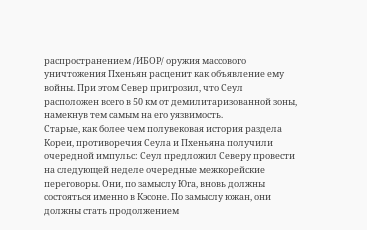распространением /ИБОР/ оружия массового уничтожения Пхеньян расценит как объявление ему войны. При этом Север пригрозил, что Сеул расположен всего в 50 км от демилитаризованной зоны, намекнув тем самым на его уязвимость.
Старые, как более чем полувековая история раздела Кореи, противоречия Сеула и Пхеньяна получили очередной импульс: Сеул предложил Северу провести на следующей неделе очередные межкорейские переговоры. Они, по замыслу Юга, вновь должны состояться именно в Кэсоне. По замыслу южан, они должны стать продолжением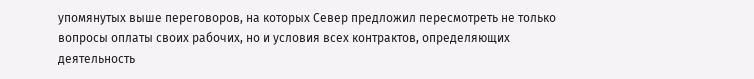упомянутых выше переговоров, на которых Север предложил пересмотреть не только вопросы оплаты своих рабочих, но и условия всех контрактов, определяющих деятельность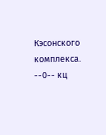Кэсонского комплекса.
--0-- кц